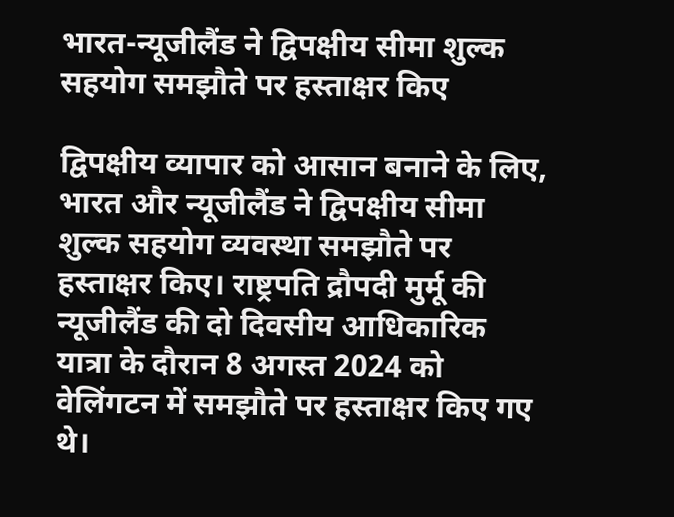भारत-न्यूजीलैंड ने द्विपक्षीय सीमा शुल्क सहयोग समझौते पर हस्ताक्षर किए

द्विपक्षीय व्यापार को आसान बनाने के लिए, भारत और न्यूजीलैंड ने द्विपक्षीय सीमा शुल्क सहयोग व्यवस्था समझौते पर हस्ताक्षर किए। राष्ट्रपति द्रौपदी मुर्मू की न्यूजीलैंड की दो दिवसीय आधिकारिक यात्रा के दौरान 8 अगस्त 2024 को वेलिंगटन में समझौते पर हस्ताक्षर किए गए थे।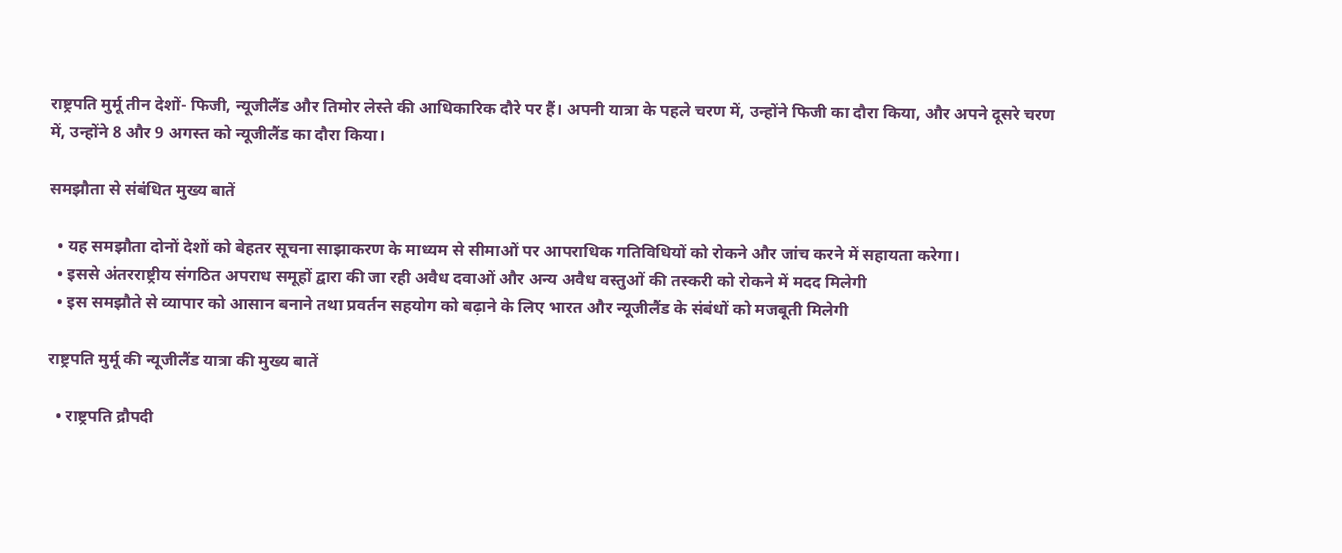राष्ट्रपति मुर्मू तीन देशों- फिजी, न्यूजीलैंड और तिमोर लेस्ते की आधिकारिक दौरे पर हैं। अपनी यात्रा के पहले चरण में, उन्होंने फिजी का दौरा किया, और अपने दूसरे चरण में, उन्होंने 8 और 9 अगस्त को न्यूजीलैंड का दौरा किया।

समझौता से संबंधित मुख्य बातें

  • यह समझौता दोनों देशों को बेहतर सूचना साझाकरण के माध्यम से सीमाओं पर आपराधिक गतिविधियों को रोकने और जांच करने में सहायता करेगा।
  • इससे अंतरराष्ट्रीय संगठित अपराध समूहों द्वारा की जा रही अवैध दवाओं और अन्य अवैध वस्तुओं की तस्करी को रोकने में मदद मिलेगी
  • इस समझौते से व्यापार को आसान बनाने तथा प्रवर्तन सहयोग को बढ़ाने के लिए भारत और न्यूजीलैंड के संबंधों को मजबूती मिलेगी

राष्ट्रपति मुर्मू की न्यूजीलैंड यात्रा की मुख्य बातें

  • राष्ट्रपति द्रौपदी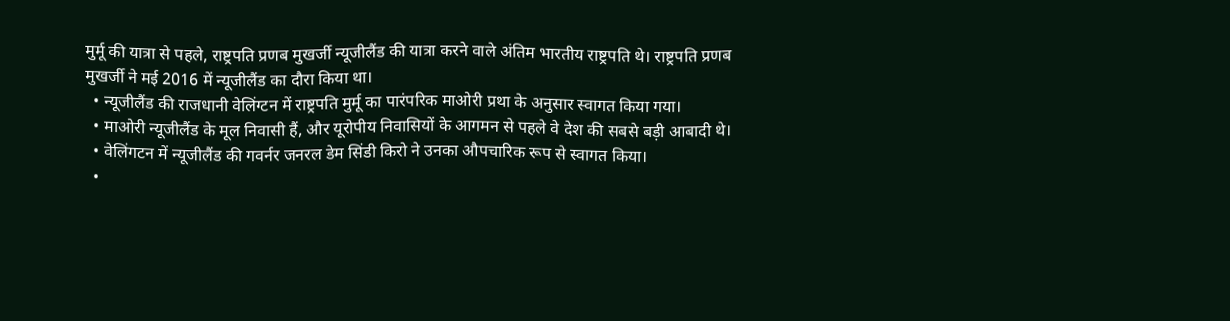मुर्मू की यात्रा से पहले, राष्ट्रपति प्रणब मुखर्जी न्यूजीलैंड की यात्रा करने वाले अंतिम भारतीय राष्ट्रपति थे। राष्ट्रपति प्रणब मुखर्जी ने मई 2016 में न्यूजीलैंड का दौरा किया था।
  • न्यूजीलैंड की राजधानी वेलिंग्टन में राष्ट्रपति मुर्मू का पारंपरिक माओरी प्रथा के अनुसार स्वागत किया गया।
  • माओरी न्यूजीलैंड के मूल निवासी हैं, और यूरोपीय निवासियों के आगमन से पहले वे देश की सबसे बड़ी आबादी थे।
  • वेलिंगटन में न्यूजीलैंड की गवर्नर जनरल डेम सिंडी किरो ने उनका औपचारिक रूप से स्वागत किया।
  •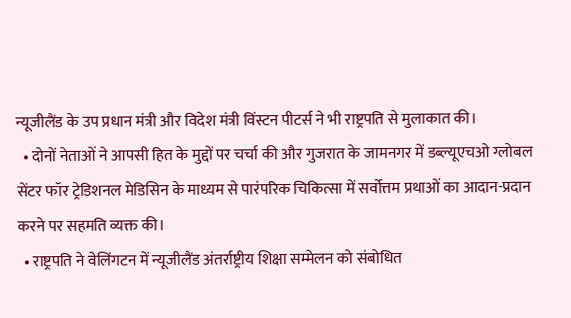न्यूजीलैंड के उप प्रधान मंत्री और विदेश मंत्री विंस्टन पीटर्स ने भी राष्ट्रपति से मुलाकात की।
  • दोनों नेताओं ने आपसी हित के मुद्दों पर चर्चा की और गुजरात के जामनगर में डब्ल्यूएचओ ग्लोबल सेंटर फॉर ट्रेडिशनल मेडिसिन के माध्यम से पारंपरिक चिकित्सा में सर्वोत्तम प्रथाओं का आदान-प्रदान करने पर सहमति व्यक्त की।
  • राष्ट्रपति ने वेलिंगटन में न्यूजीलैंड अंतर्राष्ट्रीय शिक्षा सम्मेलन को संबोधित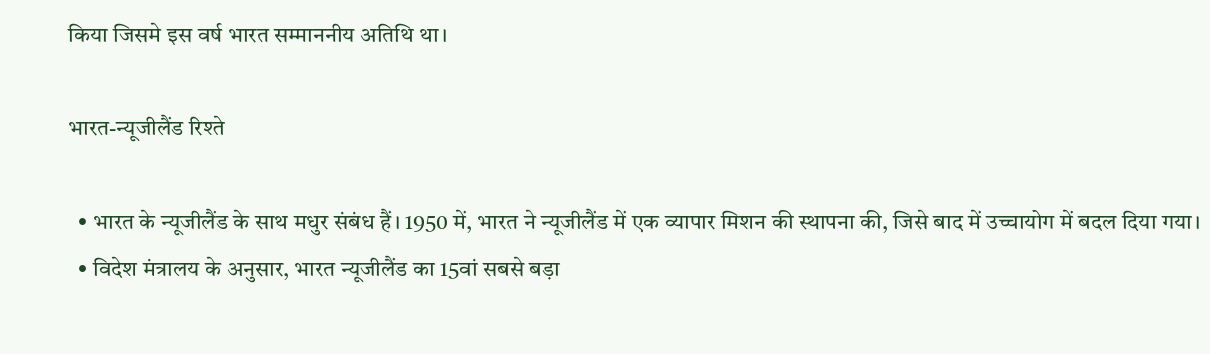किया जिसमे इस वर्ष भारत सम्माननीय अतिथि था।

भारत-न्यूजीलैंड रिश्ते

  • भारत के न्यूजीलैंड के साथ मधुर संबंध हैं। 1950 में, भारत ने न्यूजीलैंड में एक व्यापार मिशन की स्थापना की, जिसे बाद में उच्चायोग में बदल दिया गया।
  • विदेश मंत्रालय के अनुसार, भारत न्यूजीलैंड का 15वां सबसे बड़ा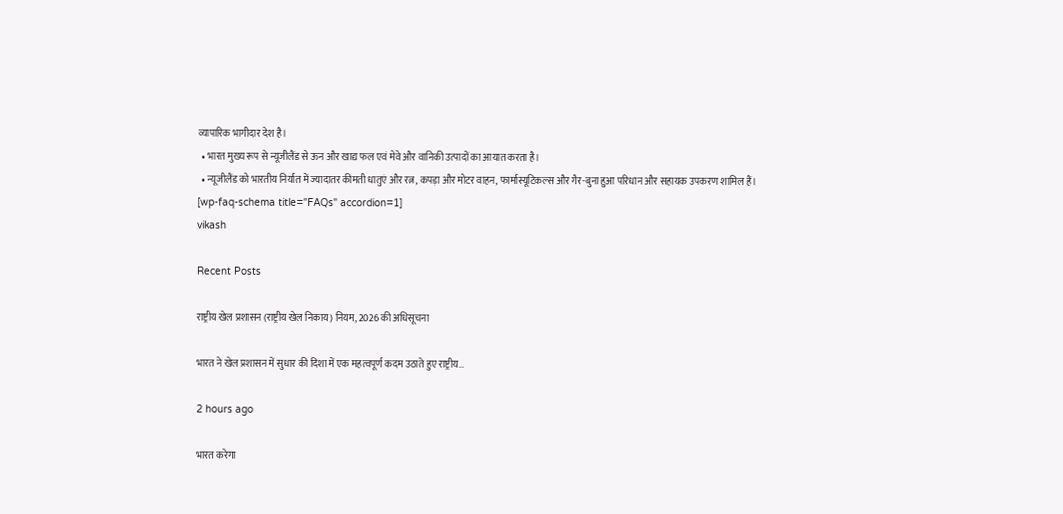व्यापारिक भागीदार देश है।
  • भारत मुख्य रूप से न्यूजीलैंड से ऊन और खाद्य फल एवं मेवे और वानिकी उत्पादों का आयात करता है।
  • न्यूजीलैंड को भारतीय निर्यात में ज्यादातर कीमती धातुएं और रत्न, कपड़ा और मोटर वाहन, फार्मास्यूटिकल्स और गैर-बुना हुआ परिधान और सहायक उपकरण शामिल हैं।
[wp-faq-schema title="FAQs" accordion=1]
vikash

Recent Posts

राष्ट्रीय खेल प्रशासन (राष्ट्रीय खेल निकाय) नियम, 2026 की अधिसूचना

भारत ने खेल प्रशासन में सुधार की दिशा में एक महत्वपूर्ण कदम उठाते हुए राष्ट्रीय…

2 hours ago

भारत करेगा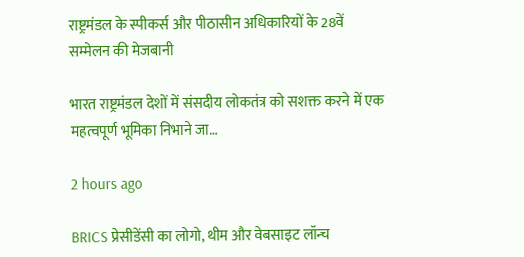राष्ट्रमंडल के स्पीकर्स और पीठासीन अधिकारियों के 28वें सम्मेलन की मेजबानी

भारत राष्ट्रमंडल देशों में संसदीय लोकतंत्र को सशक्त करने में एक महत्वपूर्ण भूमिका निभाने जा…

2 hours ago

BRICS प्रेसीडेंसी का लोगो, थीम और वेबसाइट लॉन्च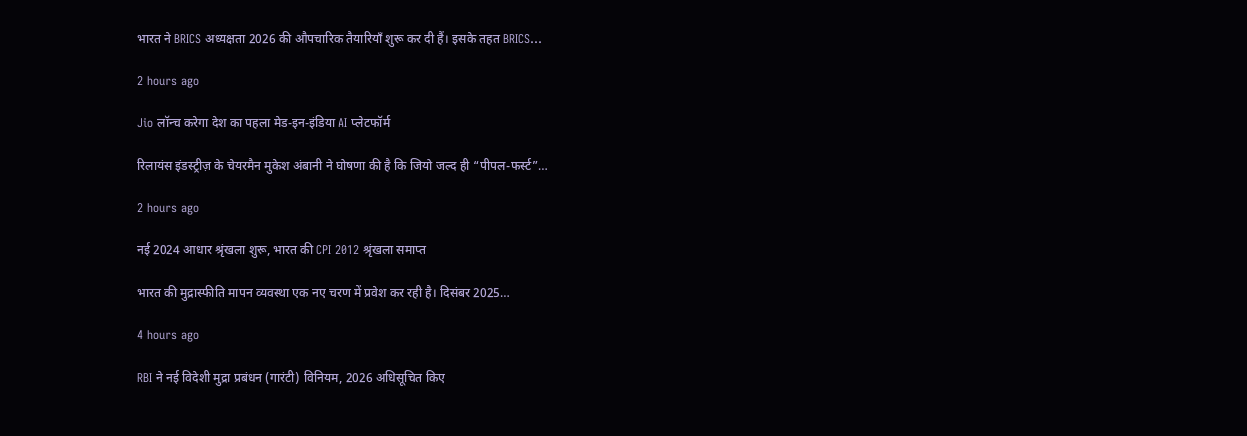भारत ने BRICS अध्यक्षता 2026 की औपचारिक तैयारियाँ शुरू कर दी हैं। इसके तहत BRICS…

2 hours ago

Jio लॉन्च करेगा देश का पहला मेड-इन-इंडिया AI प्लेटफॉर्म

रिलायंस इंडस्ट्रीज़ के चेयरमैन मुकेश अंबानी ने घोषणा की है कि जियो जल्द ही “पीपल-फर्स्ट”…

2 hours ago

नई 2024 आधार श्रृंखला शुरू, भारत की CPI 2012 श्रृंखला समाप्त

भारत की मुद्रास्फीति मापन व्यवस्था एक नए चरण में प्रवेश कर रही है। दिसंबर 2025…

4 hours ago

RBI ने नई विदेशी मुद्रा प्रबंधन (गारंटी) विनियम, 2026 अधिसूचित किए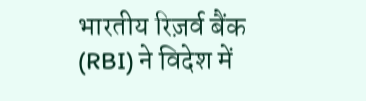भारतीय रिज़र्व बैंक (RBI) ने विदेश में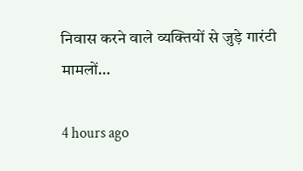निवास करने वाले व्यक्तियों से जुड़े गारंटी मामलों…

4 hours ago